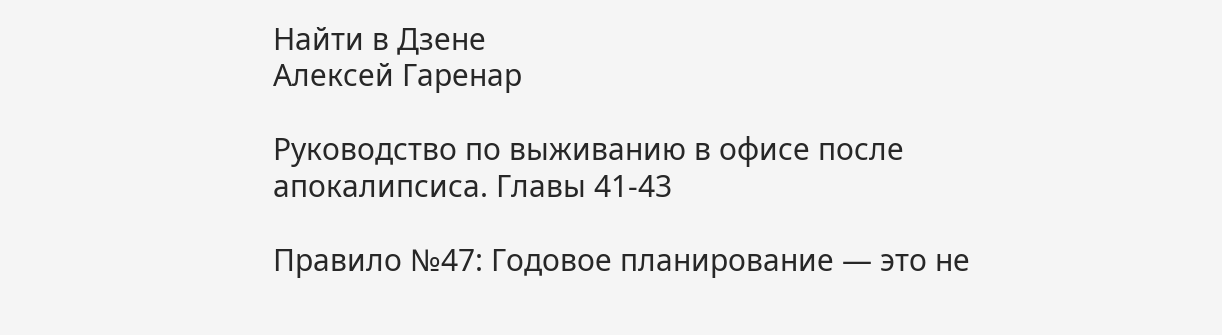Найти в Дзене
Алексей Гаренар

Руководство по выживанию в офисе после апокалипсиса. Главы 41-43

Правило №47: Годовое планирование — это не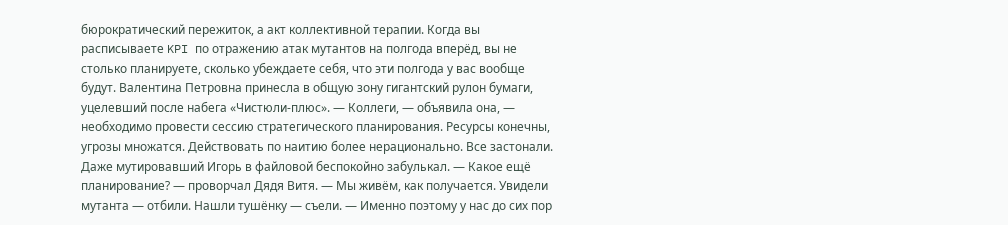бюрократический пережиток, а акт коллективной терапии. Когда вы расписываете KPI по отражению атак мутантов на полгода вперёд, вы не столько планируете, сколько убеждаете себя, что эти полгода у вас вообще будут. Валентина Петровна принесла в общую зону гигантский рулон бумаги, уцелевший после набега «Чистюли-плюс». — Коллеги, — объявила она, — необходимо провести сессию стратегического планирования. Ресурсы конечны, угрозы множатся. Действовать по наитию более нерационально. Все застонали. Даже мутировавший Игорь в файловой беспокойно забулькал. — Какое ещё планирование? — проворчал Дядя Витя. — Мы живём, как получается. Увидели мутанта — отбили. Нашли тушёнку — съели. — Именно поэтому у нас до сих пор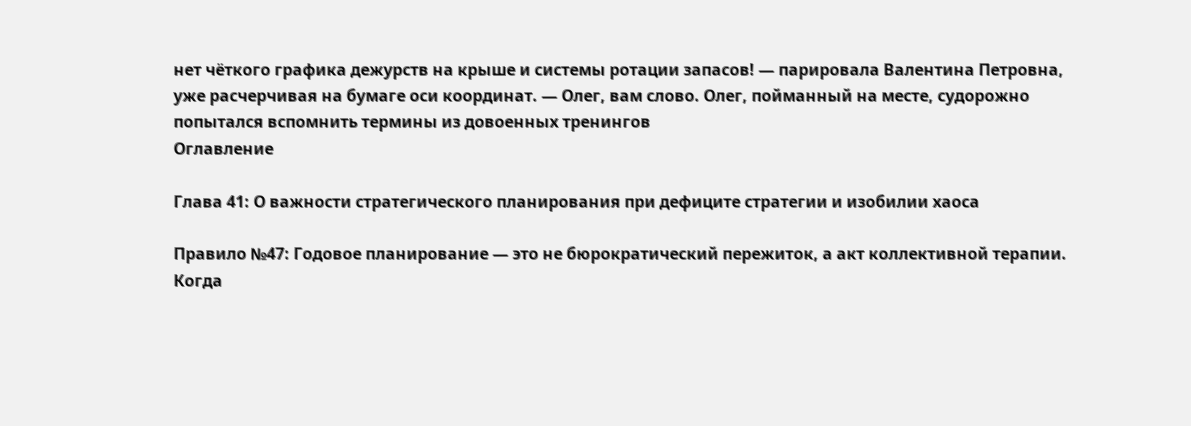нет чёткого графика дежурств на крыше и системы ротации запасов! — парировала Валентина Петровна, уже расчерчивая на бумаге оси координат. — Олег, вам слово. Олег, пойманный на месте, судорожно попытался вспомнить термины из довоенных тренингов
Оглавление

Глава 41: О важности стратегического планирования при дефиците стратегии и изобилии хаоса

Правило №47: Годовое планирование — это не бюрократический пережиток, а акт коллективной терапии. Когда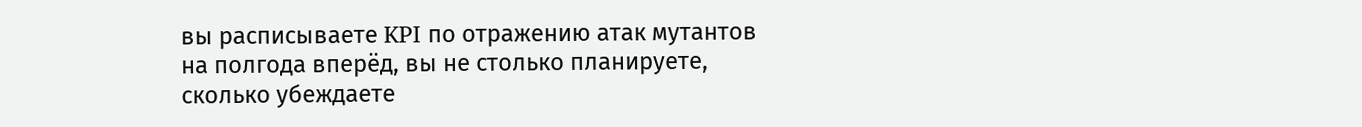вы расписываете KPI по отражению атак мутантов на полгода вперёд, вы не столько планируете, сколько убеждаете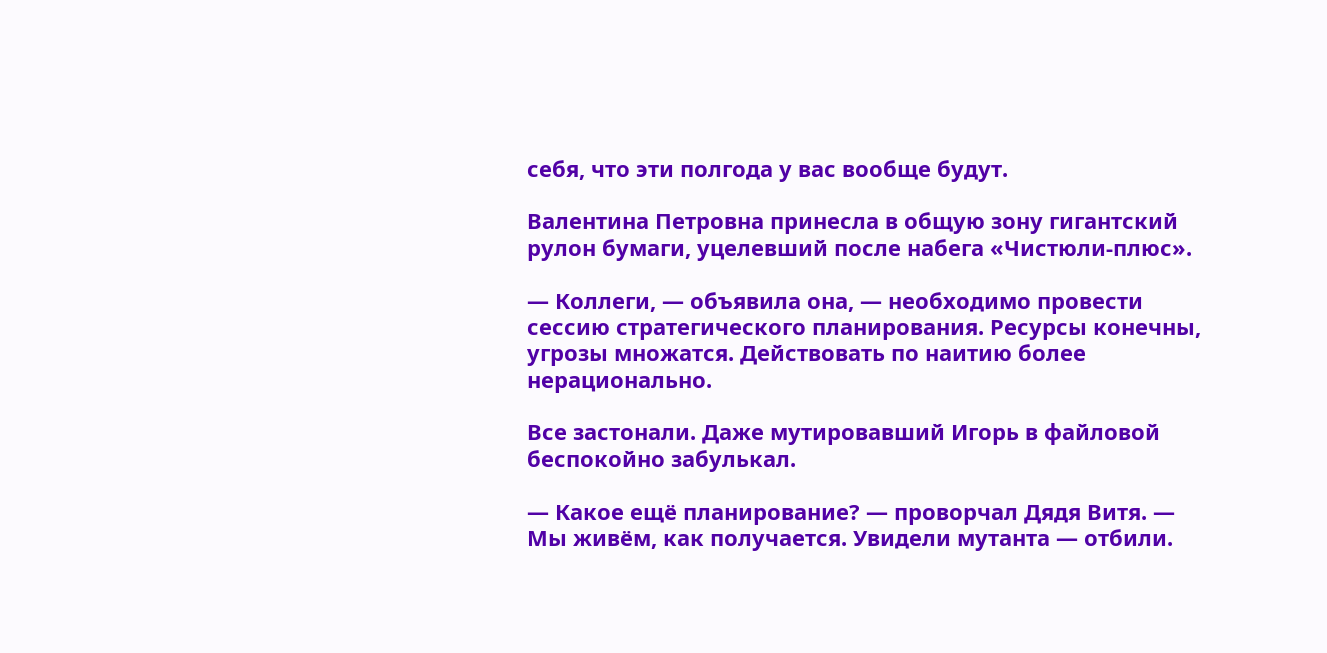себя, что эти полгода у вас вообще будут.

Валентина Петровна принесла в общую зону гигантский рулон бумаги, уцелевший после набега «Чистюли-плюс».

— Коллеги, — объявила она, — необходимо провести сессию стратегического планирования. Ресурсы конечны, угрозы множатся. Действовать по наитию более нерационально.

Все застонали. Даже мутировавший Игорь в файловой беспокойно забулькал.

— Какое ещё планирование? — проворчал Дядя Витя. — Мы живём, как получается. Увидели мутанта — отбили.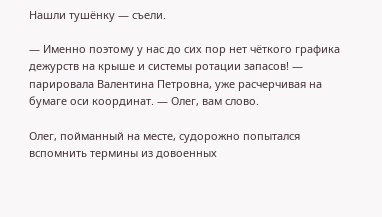Нашли тушёнку — съели.

— Именно поэтому у нас до сих пор нет чёткого графика дежурств на крыше и системы ротации запасов! — парировала Валентина Петровна, уже расчерчивая на бумаге оси координат. — Олег, вам слово.

Олег, пойманный на месте, судорожно попытался вспомнить термины из довоенных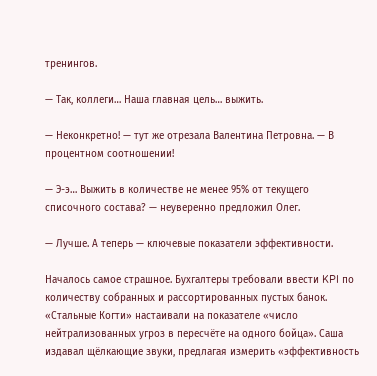тренингов.

— Так, коллеги… Наша главная цель… выжить.

— Неконкретно! — тут же отрезала Валентина Петровна. — В процентном соотношении!

— Э-э… Выжить в количестве не менее 95% от текущего списочного состава? — неуверенно предложил Олег.

— Лучше. А теперь — ключевые показатели эффективности.

Началось самое страшное. Бухгалтеры требовали ввести KPI по количеству собранных и рассортированных пустых банок. «Стальные Когти» настаивали на показателе «число нейтрализованных угроз в пересчёте на одного бойца». Саша издавал щёлкающие звуки, предлагая измерить «эффективность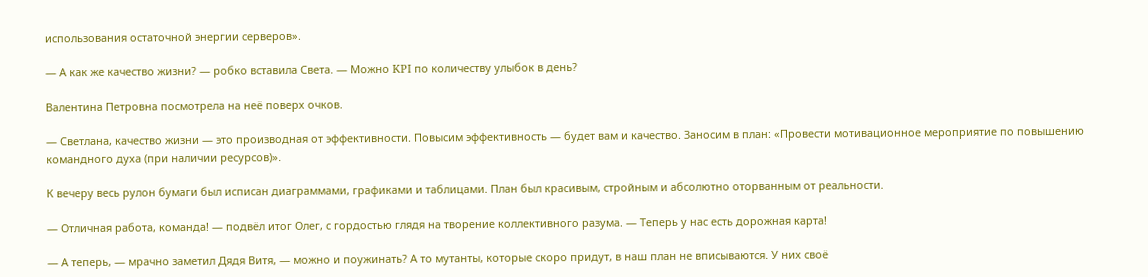использования остаточной энергии серверов».

— А как же качество жизни? — робко вставила Света. — Можно KPI по количеству улыбок в день?

Валентина Петровна посмотрела на неё поверх очков.

— Светлана, качество жизни — это производная от эффективности. Повысим эффективность — будет вам и качество. Заносим в план: «Провести мотивационное мероприятие по повышению командного духа (при наличии ресурсов)».

К вечеру весь рулон бумаги был исписан диаграммами, графиками и таблицами. План был красивым, стройным и абсолютно оторванным от реальности.

— Отличная работа, команда! — подвёл итог Олег, с гордостью глядя на творение коллективного разума. — Теперь у нас есть дорожная карта!

— А теперь, — мрачно заметил Дядя Витя, — можно и поужинать? А то мутанты, которые скоро придут, в наш план не вписываются. У них своё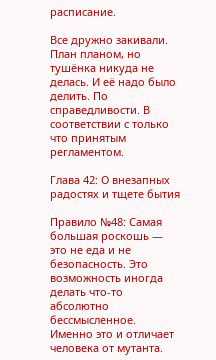расписание.

Все дружно закивали. План планом, но тушёнка никуда не делась. И её надо было делить. По справедливости. В соответствии с только что принятым регламентом.

Глава 42: О внезапных радостях и тщете бытия

Правило №48: Самая большая роскошь — это не еда и не безопасность. Это возможность иногда делать что-то абсолютно бессмысленное. Именно это и отличает человека от мутанта.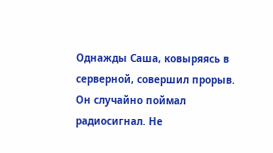Однажды Саша, ковыряясь в серверной, совершил прорыв. Он случайно поймал радиосигнал. Не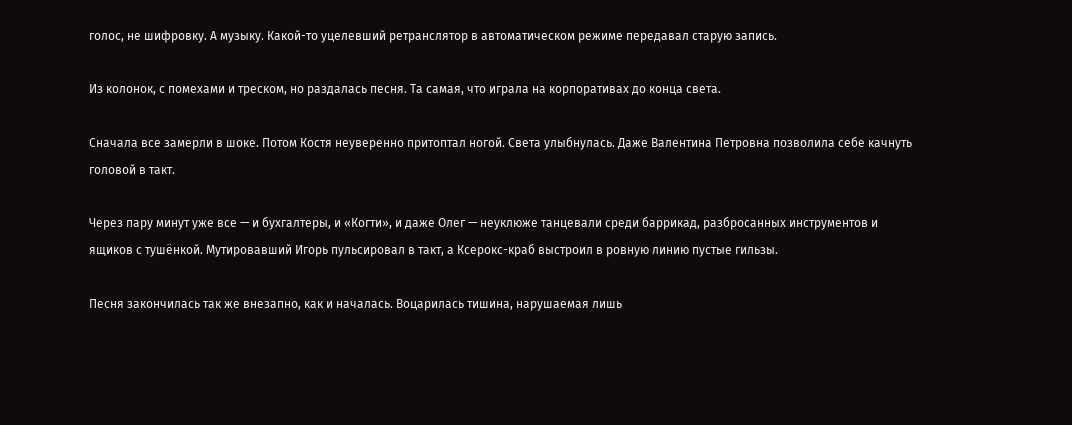голос, не шифровку. А музыку. Какой-то уцелевший ретранслятор в автоматическом режиме передавал старую запись.

Из колонок, с помехами и треском, но раздалась песня. Та самая, что играла на корпоративах до конца света.

Сначала все замерли в шоке. Потом Костя неуверенно притоптал ногой. Света улыбнулась. Даже Валентина Петровна позволила себе качнуть головой в такт.

Через пару минут уже все — и бухгалтеры, и «Когти», и даже Олег — неуклюже танцевали среди баррикад, разбросанных инструментов и ящиков с тушёнкой. Мутировавший Игорь пульсировал в такт, а Ксерокс-краб выстроил в ровную линию пустые гильзы.

Песня закончилась так же внезапно, как и началась. Воцарилась тишина, нарушаемая лишь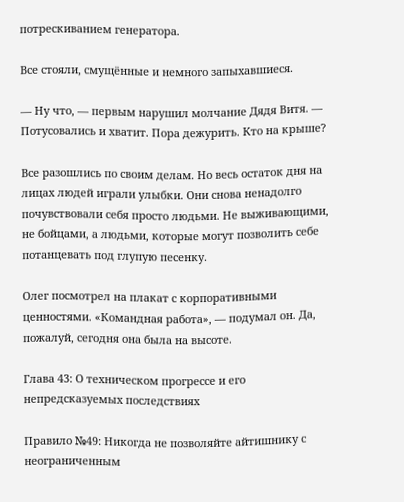потрескиванием генератора.

Все стояли, смущённые и немного запыхавшиеся.

— Ну что, — первым нарушил молчание Дядя Витя. — Потусовались и хватит. Пора дежурить. Кто на крыше?

Все разошлись по своим делам. Но весь остаток дня на лицах людей играли улыбки. Они снова ненадолго почувствовали себя просто людьми. Не выживающими, не бойцами, а людьми, которые могут позволить себе потанцевать под глупую песенку.

Олег посмотрел на плакат с корпоративными ценностями. «Командная работа», — подумал он. Да, пожалуй, сегодня она была на высоте.

Глава 43: О техническом прогрессе и его непредсказуемых последствиях

Правило №49: Никогда не позволяйте айтишнику с неограниченным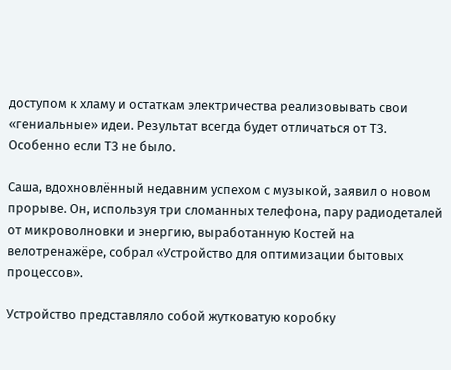доступом к хламу и остаткам электричества реализовывать свои «гениальные» идеи. Результат всегда будет отличаться от ТЗ. Особенно если ТЗ не было.

Саша, вдохновлённый недавним успехом с музыкой, заявил о новом прорыве. Он, используя три сломанных телефона, пару радиодеталей от микроволновки и энергию, выработанную Костей на велотренажёре, собрал «Устройство для оптимизации бытовых процессов».

Устройство представляло собой жутковатую коробку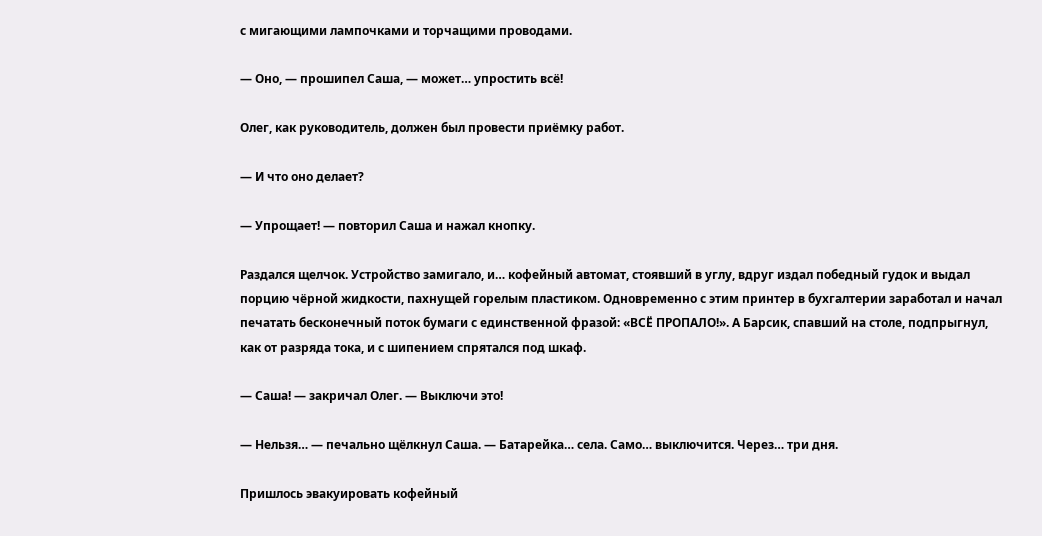с мигающими лампочками и торчащими проводами.

— Оно, — прошипел Саша, — может… упростить всё!

Олег, как руководитель, должен был провести приёмку работ.

— И что оно делает?

— Упрощает! — повторил Саша и нажал кнопку.

Раздался щелчок. Устройство замигало, и… кофейный автомат, стоявший в углу, вдруг издал победный гудок и выдал порцию чёрной жидкости, пахнущей горелым пластиком. Одновременно с этим принтер в бухгалтерии заработал и начал печатать бесконечный поток бумаги с единственной фразой: «ВСЁ ПРОПАЛО!». А Барсик, спавший на столе, подпрыгнул, как от разряда тока, и с шипением спрятался под шкаф.

— Саша! — закричал Олег. — Выключи это!

— Нельзя… — печально щёлкнул Саша. — Батарейка… села. Само… выключится. Через… три дня.

Пришлось эвакуировать кофейный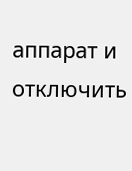аппарат и отключить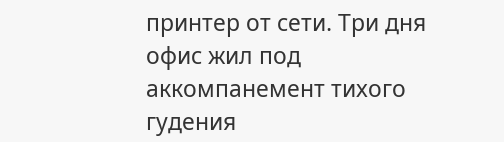принтер от сети. Три дня офис жил под аккомпанемент тихого гудения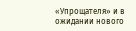«Упрощателя» и в ожидании нового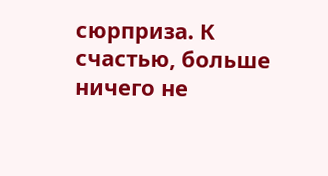сюрприза. К счастью, больше ничего не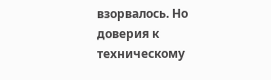взорвалось. Но доверия к техническому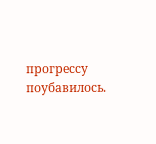прогрессу поубавилось.